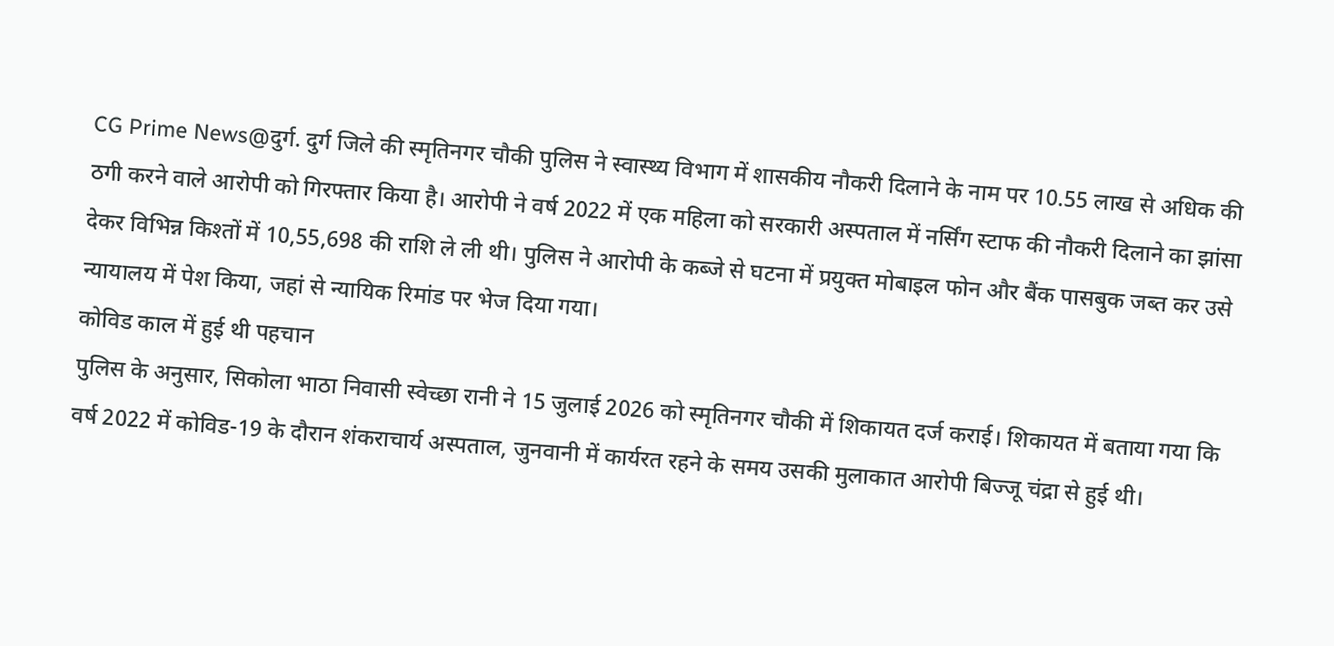CG Prime News@दुर्ग. दुर्ग जिले की स्मृतिनगर चौकी पुलिस ने स्वास्थ्य विभाग में शासकीय नौकरी दिलाने के नाम पर 10.55 लाख से अधिक की ठगी करने वाले आरोपी को गिरफ्तार किया है। आरोपी ने वर्ष 2022 में एक महिला को सरकारी अस्पताल में नर्सिंग स्टाफ की नौकरी दिलाने का झांसा देकर विभिन्न किश्तों में 10,55,698 की राशि ले ली थी। पुलिस ने आरोपी के कब्जे से घटना में प्रयुक्त मोबाइल फोन और बैंक पासबुक जब्त कर उसे न्यायालय में पेश किया, जहां से न्यायिक रिमांड पर भेज दिया गया।
कोविड काल में हुई थी पहचान
पुलिस के अनुसार, सिकोला भाठा निवासी स्वेच्छा रानी ने 15 जुलाई 2026 को स्मृतिनगर चौकी में शिकायत दर्ज कराई। शिकायत में बताया गया कि वर्ष 2022 में कोविड-19 के दौरान शंकराचार्य अस्पताल, जुनवानी में कार्यरत रहने के समय उसकी मुलाकात आरोपी बिज्जू चंद्रा से हुई थी।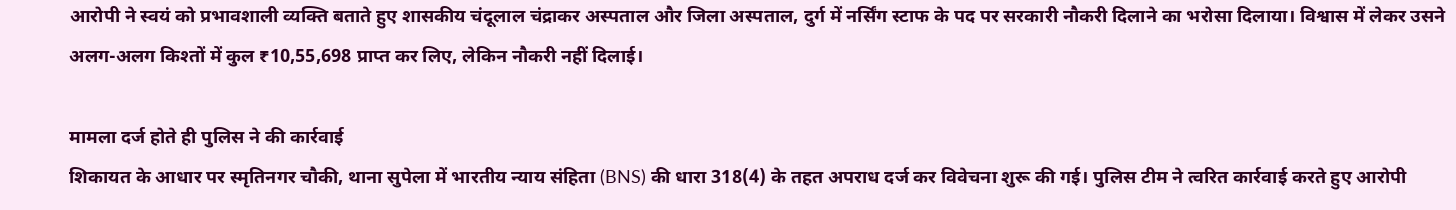आरोपी ने स्वयं को प्रभावशाली व्यक्ति बताते हुए शासकीय चंदूलाल चंद्राकर अस्पताल और जिला अस्पताल, दुर्ग में नर्सिंग स्टाफ के पद पर सरकारी नौकरी दिलाने का भरोसा दिलाया। विश्वास में लेकर उसने अलग-अलग किश्तों में कुल ₹10,55,698 प्राप्त कर लिए, लेकिन नौकरी नहीं दिलाई।

मामला दर्ज होते ही पुलिस ने की कार्रवाई
शिकायत के आधार पर स्मृतिनगर चौकी, थाना सुपेला में भारतीय न्याय संहिता (BNS) की धारा 318(4) के तहत अपराध दर्ज कर विवेचना शुरू की गई। पुलिस टीम ने त्वरित कार्रवाई करते हुए आरोपी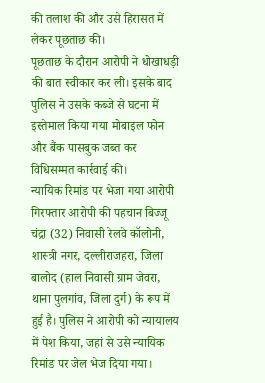की तलाश की और उसे हिरासत में लेकर पूछताछ की।
पूछताछ के दौरान आरोपी ने धोखाधड़ी की बात स्वीकार कर ली। इसके बाद पुलिस ने उसके कब्जे से घटना में इस्तेमाल किया गया मोबाइल फोन और बैंक पासबुक जब्त कर विधिसम्मत कार्रवाई की।
न्यायिक रिमांड पर भेजा गया आरोपी
गिरफ्तार आरोपी की पहचान बिज्जू चंद्रा (32) निवासी रेलवे कॉलोनी, शास्त्री नगर, दल्लीराजहरा, जिला बालोद (हाल निवासी ग्राम जेवरा, थाना पुलगांव, जिला दुर्ग) के रूप में हुई है। पुलिस ने आरोपी को न्यायालय में पेश किया, जहां से उसे न्यायिक रिमांड पर जेल भेज दिया गया।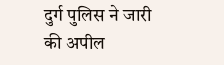दुर्ग पुलिस ने जारी की अपील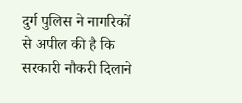दुर्ग पुलिस ने नागरिकों से अपील की है कि सरकारी नौकरी दिलाने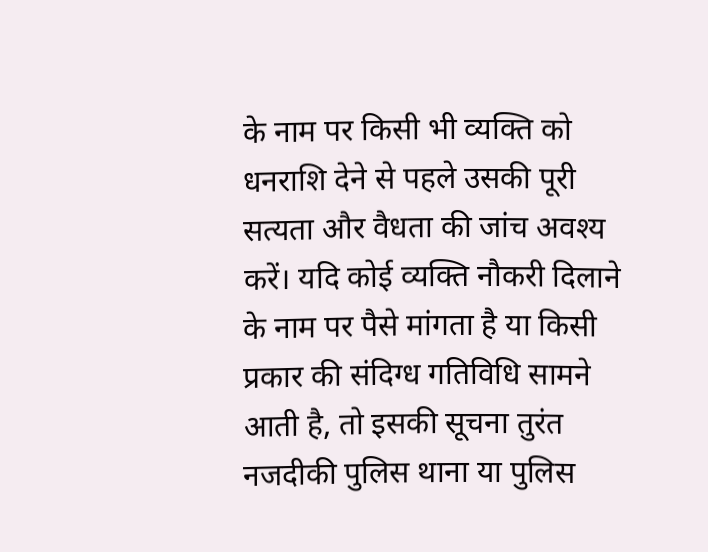के नाम पर किसी भी व्यक्ति को धनराशि देने से पहले उसकी पूरी सत्यता और वैधता की जांच अवश्य करें। यदि कोई व्यक्ति नौकरी दिलाने के नाम पर पैसे मांगता है या किसी प्रकार की संदिग्ध गतिविधि सामने आती है, तो इसकी सूचना तुरंत नजदीकी पुलिस थाना या पुलिस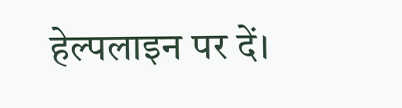हेल्पलाइन पर दें।